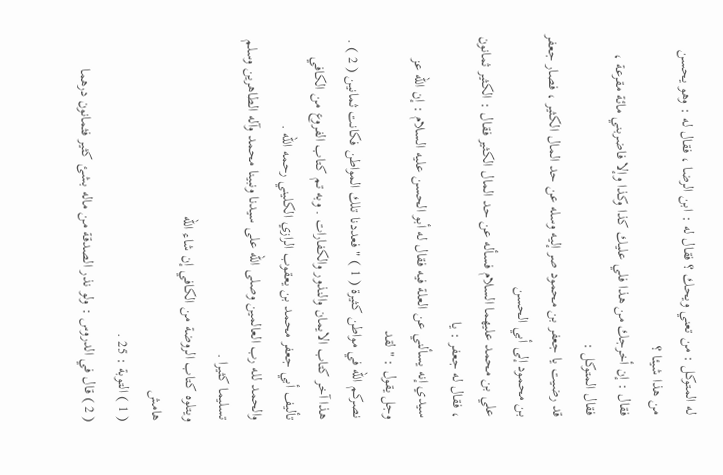له المتوكل : من تعني ويحك ؟ فقال له : ابن الرضا ، فقال له : وهو يحسن من هذا شيئا ؟
فقال : إن أخرجك من هذا فلي عليك كذا وكذا وإلا فاضربني مائة مقرعة ، فقال المتوكل :
قد رضيت يا جعفر بن محمود صر إليه وسله عن حد المال الكثير ، فصار جعفر بن محمود إلى أبي الحسن
علي بن محمد عليهما السلام فسأله عن حد المال الكثير فقال : الكثير ثمانون ، فقال له جعفر : يا
سيدي إنه يسألني عن العلة فيه فقال له أبو الحسن عليه السلام : إن الله عز وجل يقول : " لقد
نصركم الله في مواطن كثيرة ( 1 ) " فعددنا تلك المواطن فكانت ثمانين ( 2 ) .
هذا آخر كتاب الايمان والنذور والكفارات . وبه تم كتاب الفروع من الكافي
تأليف أبي جعفر محمد بن يعقوب الرازي الكليني رحمه الله .
والحمد لله رب العالمين وصلى الله على سيدنا ونبينا محمد وآله الطاهرين وسلم
تسليما كثيرا .
ويتلوه كتاب الروضة من الكافي إن شاء الله
هامش
( 1 ) التوبة : 25 .
( 2 ) قال في الدروس : ولو نذر الصدقة من ماله بشئ كثير فثمانون درهما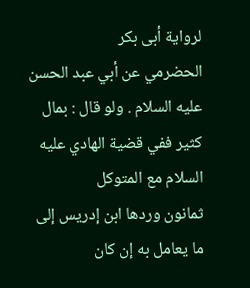لرواية أبى بكر
الحضرمي عن أبي عبد الحسن عليه السلام . ولو قال : بمال كثير ففي قضية الهادي عليه السلام مع المتوكل
ثمانون وردها ابن إدريس إلى ما يعامل به إن كان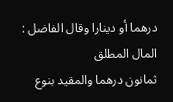درهما أو دينارا وقال الفاضل : المال المطلق
ثمانون درهما والمقيد بنوع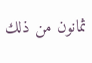ثمانون من ذلك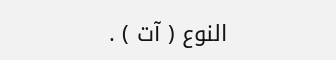النوع ( آت ) .